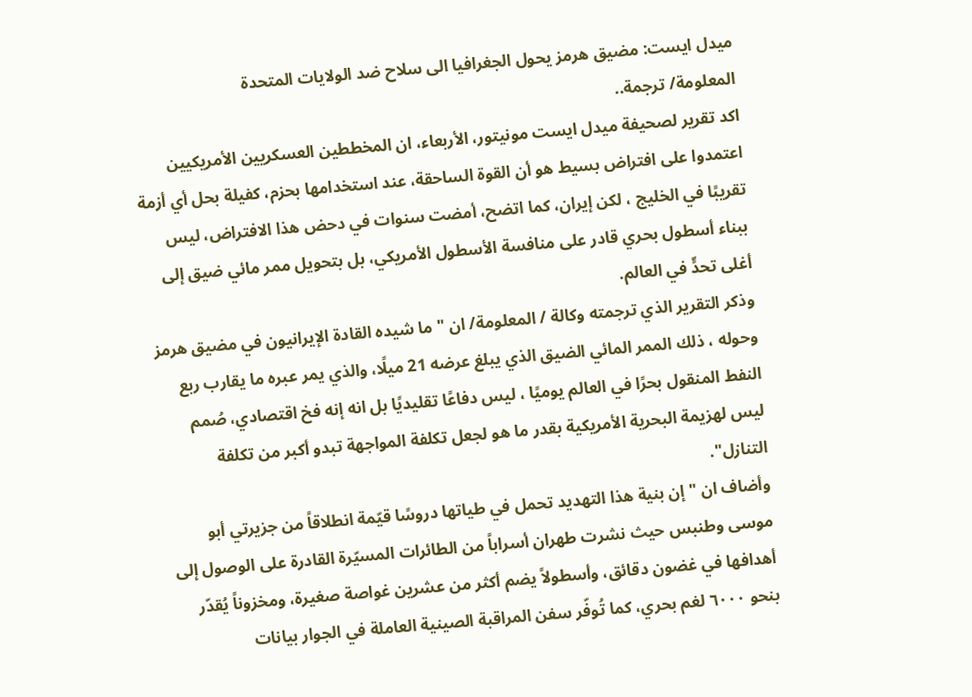ميدل ايست: مضيق هرمز يحول الجغرافيا الى سلاح ضد الولايات المتحدة
المعلومة/ ترجمة..
اكد تقرير لصحيفة ميدل ايست مونيتور، الأربعاء، ان المخططين العسكريين الأمريكيين اعتمدوا على افتراض بسيط هو أن القوة الساحقة، عند استخدامها بحزم، كفيلة بحل أي أزمة تقريبًا في الخليج ، لكن إيران، كما اتضح، أمضت سنوات في دحض هذا الافتراض، ليس ببناء أسطول بحري قادر على منافسة الأسطول الأمريكي، بل بتحويل ممر مائي ضيق إلى أغلى تحدٍّ في العالم.
وذكر التقرير الذي ترجمته وكالة / المعلومة/ ان " ما شيده القادة الإيرانيون في مضيق هرمز وحوله ، ذلك الممر المائي الضيق الذي يبلغ عرضه 21 ميلًا، والذي يمر عبره ما يقارب ربع النفط المنقول بحرًا في العالم يوميًا ، ليس دفاعًا تقليديًا بل انه إنه فخ اقتصادي، صُمم ليس لهزيمة البحرية الأمريكية بقدر ما هو لجعل تكلفة المواجهة تبدو أكبر من تكلفة التنازل".
وأضاف ان " إن بنية هذا التهديد تحمل في طياتها دروسًا قيّمة انطلاقاً من جزيرتي أبو موسى وطنبس حيث نشرت طهران أسراباً من الطائرات المسيّرة القادرة على الوصول إلى أهدافها في غضون دقائق، وأسطولاً يضم أكثر من عشرين غواصة صغيرة، ومخزوناً يُقدّر بنحو ٦٠٠٠ لغم بحري، كما تُوفّر سفن المراقبة الصينية العاملة في الجوار بيانات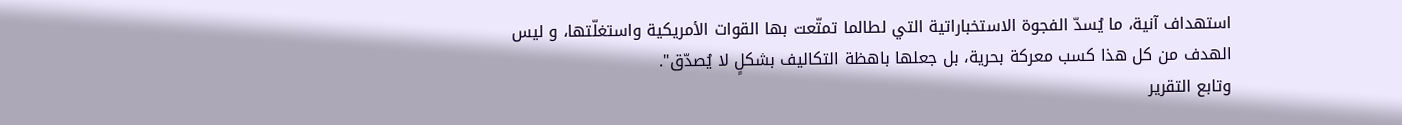استهداف آنية، ما يُسدّ الفجوة الاستخباراتية التي لطالما تمتّعت بها القوات الأمريكية واستغلّتها، و ليس الهدف من كل هذا كسب معركة بحرية، بل جعلها باهظة التكاليف بشكلٍ لا يُصدّق".
وتابع التقرير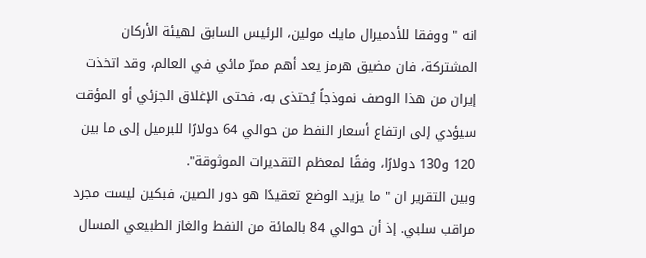انه " ووفقا للأدميرال مايك مولين، الرئيس السابق لهيئة الأركان المشتركة، فان مضيق هرمز يعد أهم ممرّ مائي في العالم، وقد اتخذت إيران من هذا الوصف نموذجاً يُحتذى به، فحتى الإغلاق الجزئي أو المؤقت سيؤدي إلى ارتفاع أسعار النفط من حوالي 64 دولارًا للبرميل إلى ما بين 120 و130 دولارًا، وفقًا لمعظم التقديرات الموثوقة".
وبين التقرير ان " ما يزيد الوضع تعقيدًا هو دور الصين، فبكين ليست مجرد مراقب سلبي. إذ أن حوالي 84 بالمائة من النفط والغاز الطبيعي المسال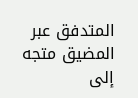المتدفق عبر المضيق متجه إلى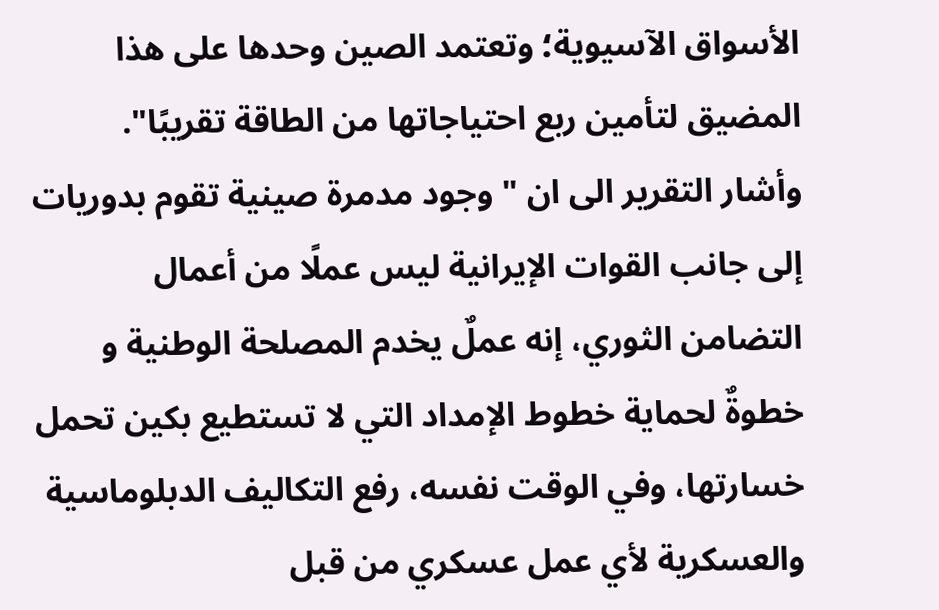الأسواق الآسيوية؛ وتعتمد الصين وحدها على هذا المضيق لتأمين ربع احتياجاتها من الطاقة تقريبًا".
وأشار التقرير الى ان " وجود مدمرة صينية تقوم بدوريات إلى جانب القوات الإيرانية ليس عملًا من أعمال التضامن الثوري، إنه عملٌ يخدم المصلحة الوطنية و خطوةٌ لحماية خطوط الإمداد التي لا تستطيع بكين تحمل خسارتها، وفي الوقت نفسه، رفع التكاليف الدبلوماسية والعسكرية لأي عمل عسكري من قبل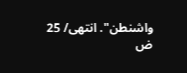واشنطن". انتهى/ 25 ض